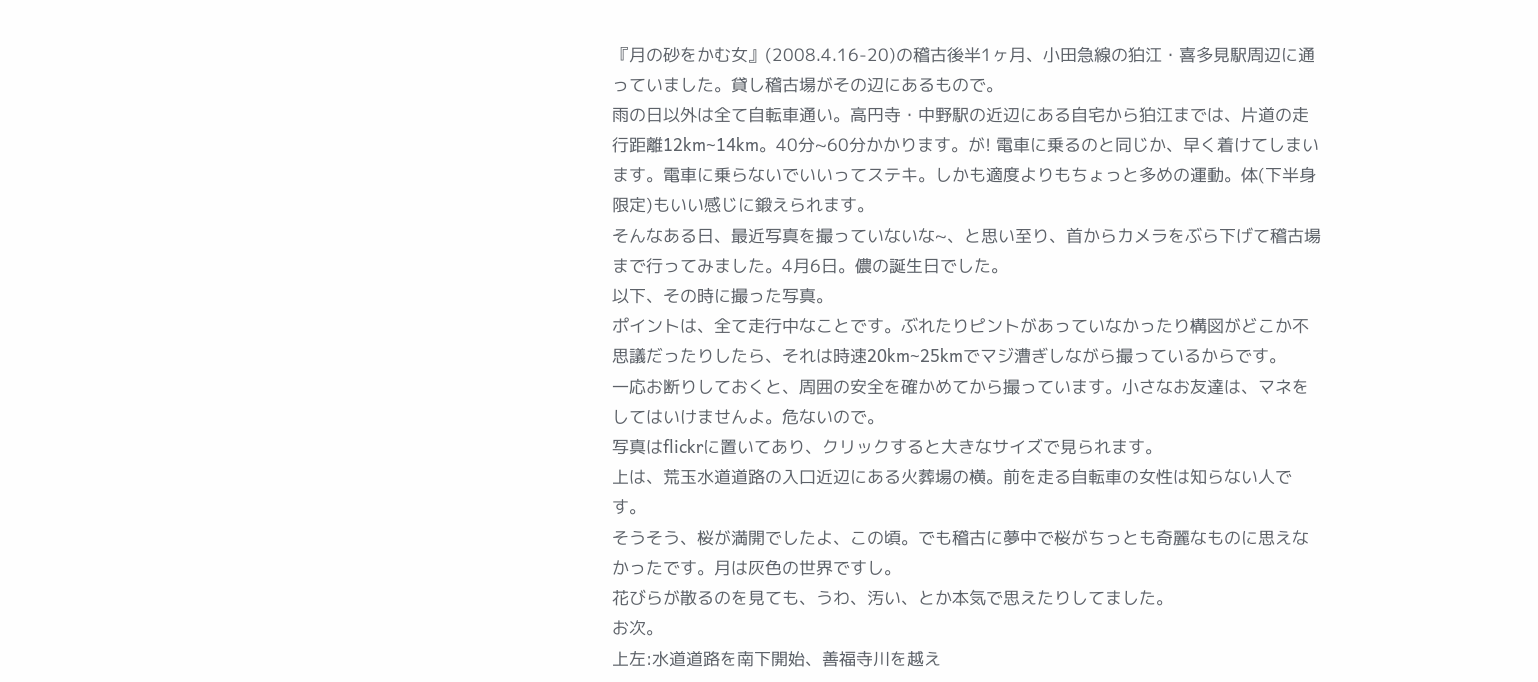『月の砂をかむ女』(2008.4.16-20)の稽古後半1ヶ月、小田急線の狛江・喜多見駅周辺に通っていました。貸し稽古場がその辺にあるもので。
雨の日以外は全て自転車通い。高円寺・中野駅の近辺にある自宅から狛江までは、片道の走行距離12km~14km。40分~60分かかります。が! 電車に乗るのと同じか、早く着けてしまいます。電車に乗らないでいいってステキ。しかも適度よりもちょっと多めの運動。体(下半身限定)もいい感じに鍛えられます。
そんなある日、最近写真を撮っていないな~、と思い至り、首からカメラをぶら下げて稽古場まで行ってみました。4月6日。儂の誕生日でした。
以下、その時に撮った写真。
ポイントは、全て走行中なことです。ぶれたりピントがあっていなかったり構図がどこか不思議だったりしたら、それは時速20km~25kmでマジ漕ぎしながら撮っているからです。
一応お断りしておくと、周囲の安全を確かめてから撮っています。小さなお友達は、マネをしてはいけませんよ。危ないので。
写真はflickrに置いてあり、クリックすると大きなサイズで見られます。
上は、荒玉水道道路の入口近辺にある火葬場の横。前を走る自転車の女性は知らない人です。
そうそう、桜が満開でしたよ、この頃。でも稽古に夢中で桜がちっとも奇麗なものに思えなかったです。月は灰色の世界ですし。
花びらが散るのを見ても、うわ、汚い、とか本気で思えたりしてました。
お次。
上左:水道道路を南下開始、善福寺川を越え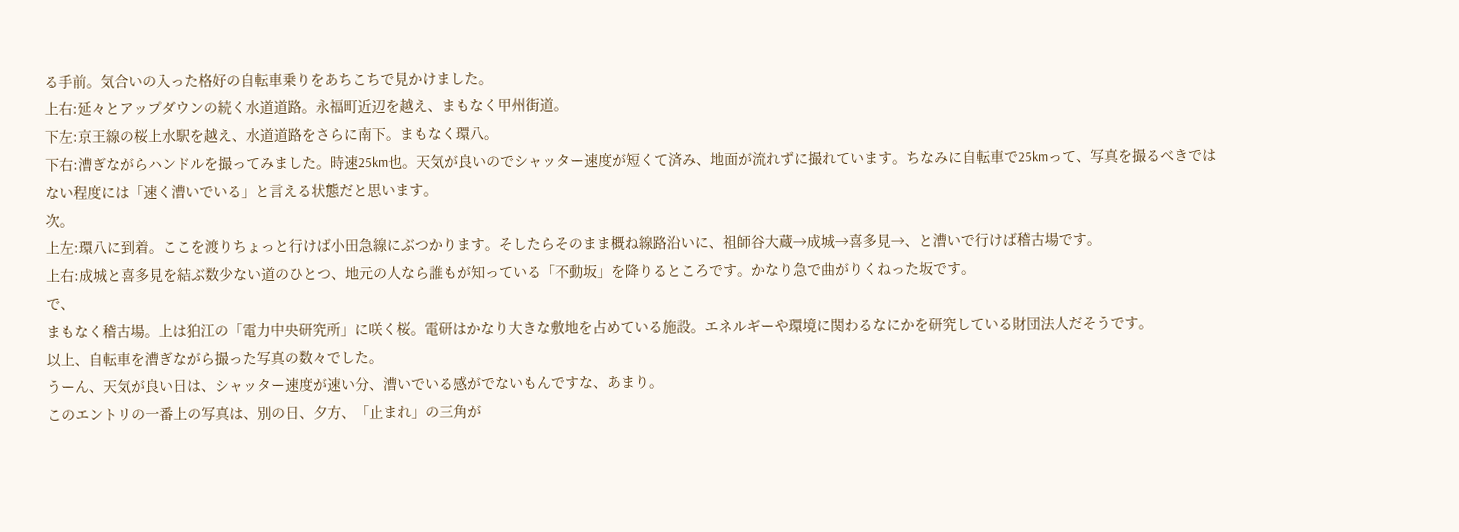る手前。気合いの入った格好の自転車乗りをあちこちで見かけました。
上右:延々とアップダウンの続く水道道路。永福町近辺を越え、まもなく甲州街道。
下左:京王線の桜上水駅を越え、水道道路をさらに南下。まもなく環八。
下右:漕ぎながらハンドルを撮ってみました。時速25km也。天気が良いのでシャッター速度が短くて済み、地面が流れずに撮れています。ちなみに自転車で25kmって、写真を撮るべきではない程度には「速く漕いでいる」と言える状態だと思います。
次。
上左:環八に到着。ここを渡りちょっと行けば小田急線にぶつかります。そしたらそのまま概ね線路沿いに、祖師谷大蔵→成城→喜多見→、と漕いで行けば稽古場です。
上右:成城と喜多見を結ぶ数少ない道のひとつ、地元の人なら誰もが知っている「不動坂」を降りるところです。かなり急で曲がりくねった坂です。
で、
まもなく稽古場。上は狛江の「電力中央研究所」に咲く桜。電研はかなり大きな敷地を占めている施設。エネルギーや環境に関わるなにかを研究している財団法人だそうです。
以上、自転車を漕ぎながら撮った写真の数々でした。
うーん、天気が良い日は、シャッター速度が速い分、漕いでいる感がでないもんですな、あまり。
このエントリの一番上の写真は、別の日、夕方、「止まれ」の三角が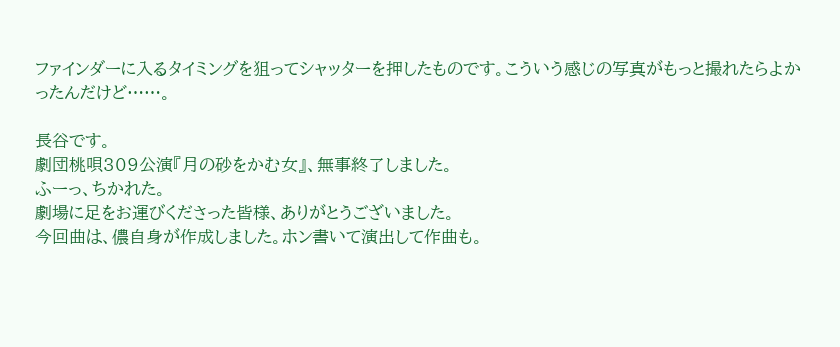ファインダーに入るタイミングを狙ってシャッターを押したものです。こういう感じの写真がもっと撮れたらよかったんだけど……。

長谷です。
劇団桃唄309公演『月の砂をかむ女』、無事終了しました。
ふーっ、ちかれた。
劇場に足をお運びくださった皆様、ありがとうございました。
今回曲は、儂自身が作成しました。ホン書いて演出して作曲も。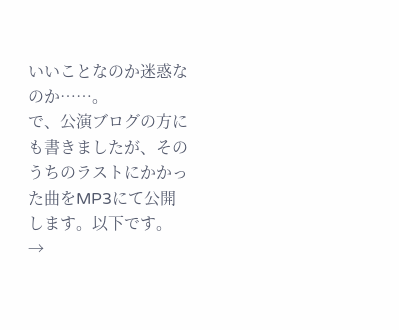いいことなのか迷惑なのか……。
で、公演ブログの方にも書きましたが、そのうちのラストにかかった曲をMP3にて公開します。以下です。
→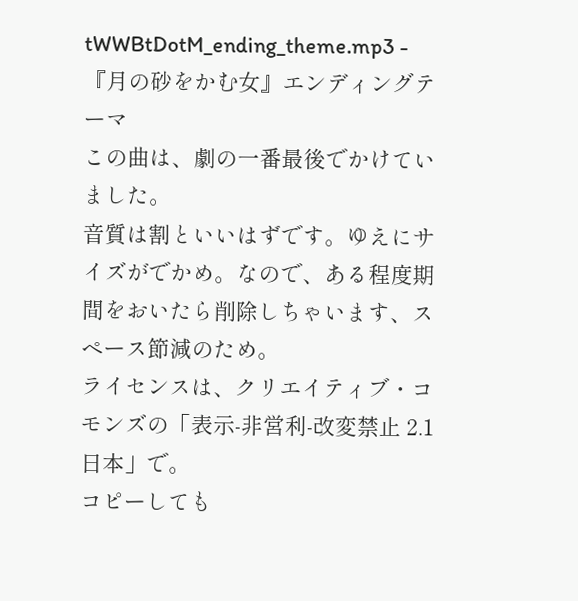tWWBtDotM_ending_theme.mp3 - 『月の砂をかむ女』エンディングテーマ
この曲は、劇の一番最後でかけていました。
音質は割といいはずです。ゆえにサイズがでかめ。なので、ある程度期間をおいたら削除しちゃいます、スペース節減のため。
ライセンスは、クリエイティブ・コモンズの「表示-非営利-改変禁止 2.1 日本」で。
コピーしても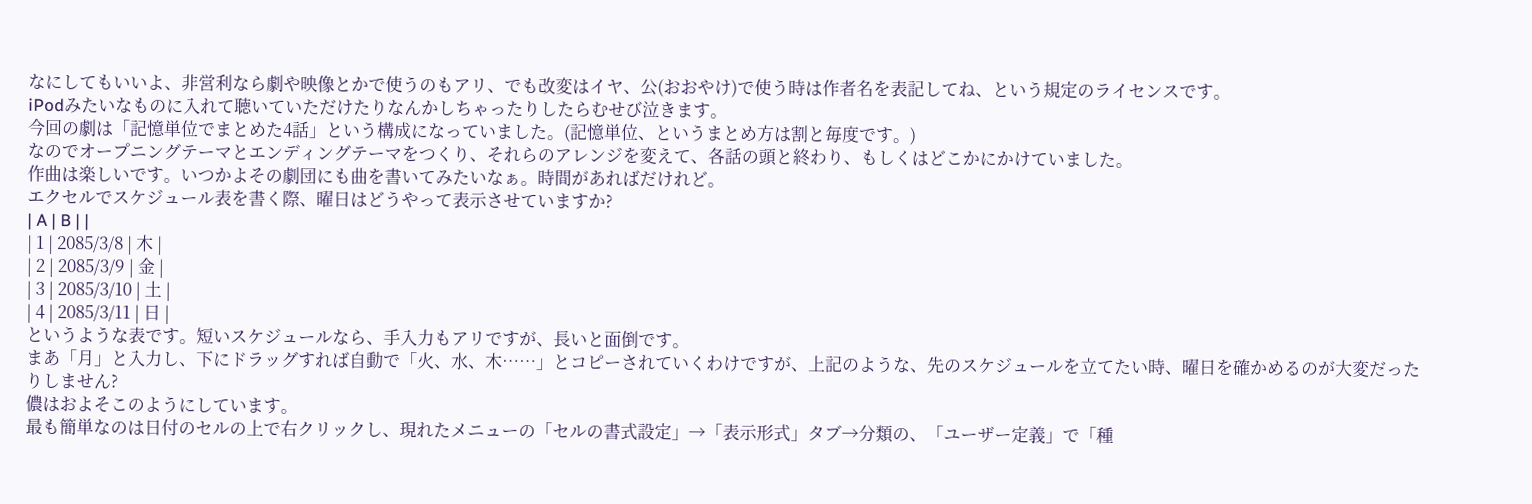なにしてもいいよ、非営利なら劇や映像とかで使うのもアリ、でも改変はイヤ、公(おおやけ)で使う時は作者名を表記してね、という規定のライセンスです。
iPodみたいなものに入れて聴いていただけたりなんかしちゃったりしたらむせび泣きます。
今回の劇は「記憶単位でまとめた4話」という構成になっていました。(記憶単位、というまとめ方は割と毎度です。)
なのでオープニングテーマとエンディングテーマをつくり、それらのアレンジを変えて、各話の頭と終わり、もしくはどこかにかけていました。
作曲は楽しいです。いつかよその劇団にも曲を書いてみたいなぁ。時間があればだけれど。
エクセルでスケジュール表を書く際、曜日はどうやって表示させていますか?
| A | B | |
| 1 | 2085/3/8 | 木 |
| 2 | 2085/3/9 | 金 |
| 3 | 2085/3/10 | 土 |
| 4 | 2085/3/11 | 日 |
というような表です。短いスケジュールなら、手入力もアリですが、長いと面倒です。
まあ「月」と入力し、下にドラッグすれば自動で「火、水、木……」とコピーされていくわけですが、上記のような、先のスケジュールを立てたい時、曜日を確かめるのが大変だったりしません?
儂はおよそこのようにしています。
最も簡単なのは日付のセルの上で右クリックし、現れたメニューの「セルの書式設定」→「表示形式」タブ→分類の、「ユーザー定義」で「種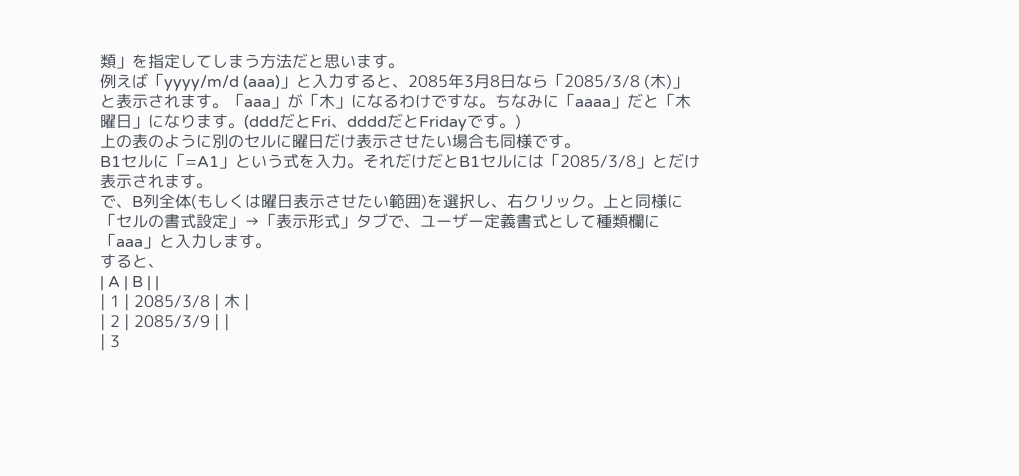類」を指定してしまう方法だと思います。
例えば「yyyy/m/d (aaa)」と入力すると、2085年3月8日なら「2085/3/8 (木)」と表示されます。「aaa」が「木」になるわけですな。ちなみに「aaaa」だと「木曜日」になります。(dddだとFri、ddddだとFridayです。)
上の表のように別のセルに曜日だけ表示させたい場合も同様です。
B1セルに「=A1」という式を入力。それだけだとB1セルには「2085/3/8」とだけ表示されます。
で、B列全体(もしくは曜日表示させたい範囲)を選択し、右クリック。上と同様に「セルの書式設定」→「表示形式」タブで、ユーザー定義書式として種類欄に「aaa」と入力します。
すると、
| A | B | |
| 1 | 2085/3/8 | 木 |
| 2 | 2085/3/9 | |
| 3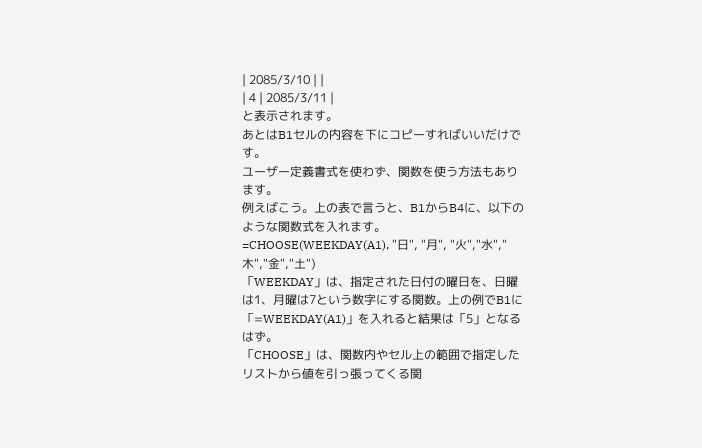| 2085/3/10 | |
| 4 | 2085/3/11 |
と表示されます。
あとはB1セルの内容を下にコピーすればいいだけです。
ユーザー定義書式を使わず、関数を使う方法もあります。
例えばこう。上の表で言うと、B1からB4に、以下のような関数式を入れます。
=CHOOSE(WEEKDAY(A1), "日", "月", "火","水","木","金","土")
「WEEKDAY」は、指定された日付の曜日を、日曜は1、月曜は7という数字にする関数。上の例でB1に「=WEEKDAY(A1)」を入れると結果は「5」となるはず。
「CHOOSE」は、関数内やセル上の範囲で指定したリストから値を引っ張ってくる関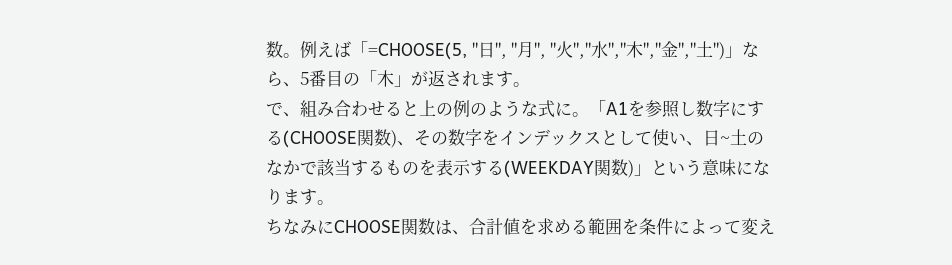数。例えば「=CHOOSE(5, "日", "月", "火","水","木","金","土")」なら、5番目の「木」が返されます。
で、組み合わせると上の例のような式に。「A1を参照し数字にする(CHOOSE関数)、その数字をインデックスとして使い、日~土のなかで該当するものを表示する(WEEKDAY関数)」という意味になります。
ちなみにCHOOSE関数は、合計値を求める範囲を条件によって変え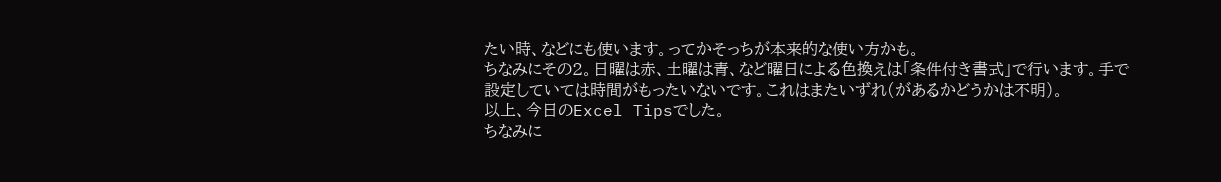たい時、などにも使います。ってかそっちが本来的な使い方かも。
ちなみにその2。日曜は赤、土曜は青、など曜日による色換えは「条件付き書式」で行います。手で設定していては時間がもったいないです。これはまたいずれ(があるかどうかは不明)。
以上、今日のExcel Tipsでした。
ちなみに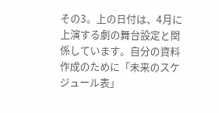その3。上の日付は、4月に上演する劇の舞台設定と関係しています。自分の資料作成のために「未来のスケジュール表」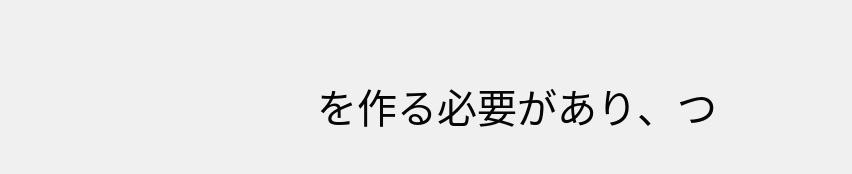を作る必要があり、つ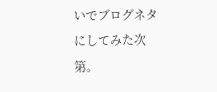いでブログネタにしてみた次第。